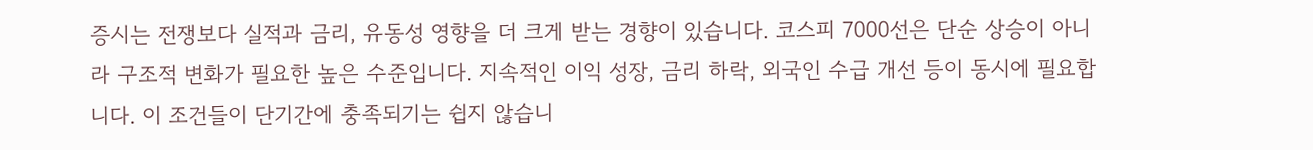증시는 전쟁보다 실적과 금리, 유동성 영향을 더 크게 받는 경향이 있습니다. 코스피 7000선은 단순 상승이 아니라 구조적 변화가 필요한 높은 수준입니다. 지속적인 이익 성장, 금리 하락, 외국인 수급 개선 등이 동시에 필요합니다. 이 조건들이 단기간에 충족되기는 쉽지 않습니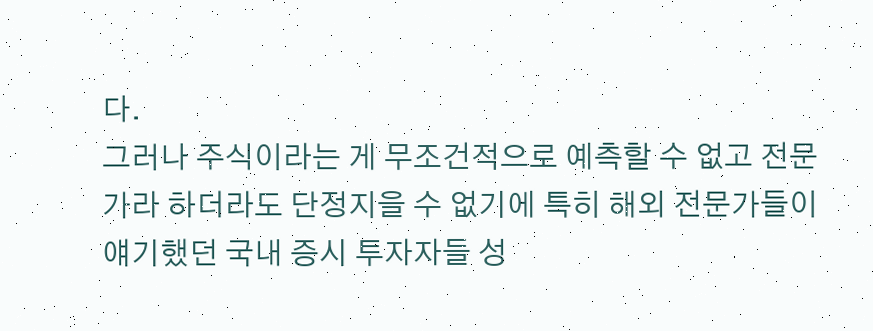다.
그러나 주식이라는 게 무조건적으로 예측할 수 없고 전문가라 하더라도 단정지을 수 없기에 특히 해외 전문가들이 얘기했던 국내 증시 투자자들 성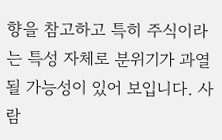향을 참고하고 특히 주식이라는 특성 자체로 분위기가 과열될 가능성이 있어 보입니다. 사람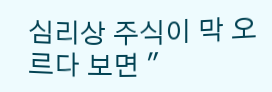심리상 주식이 막 오르다 보면 "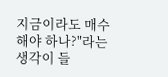지금이라도 매수해야 하나?"라는 생각이 들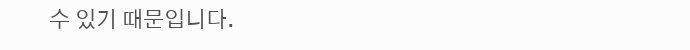수 있기 때문입니다.